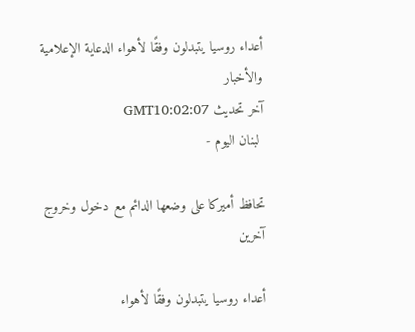أعداء روسيا يتبدلون وفقًا لأهواء الدعاية الإعلامية والأخبار
آخر تحديث GMT10:02:07
 لبنان اليوم -

تحافظ أميركا على وضعها الدائم مع دخول وخروج آخرين

أعداء روسيا يتبدلون وفقًا لأهواء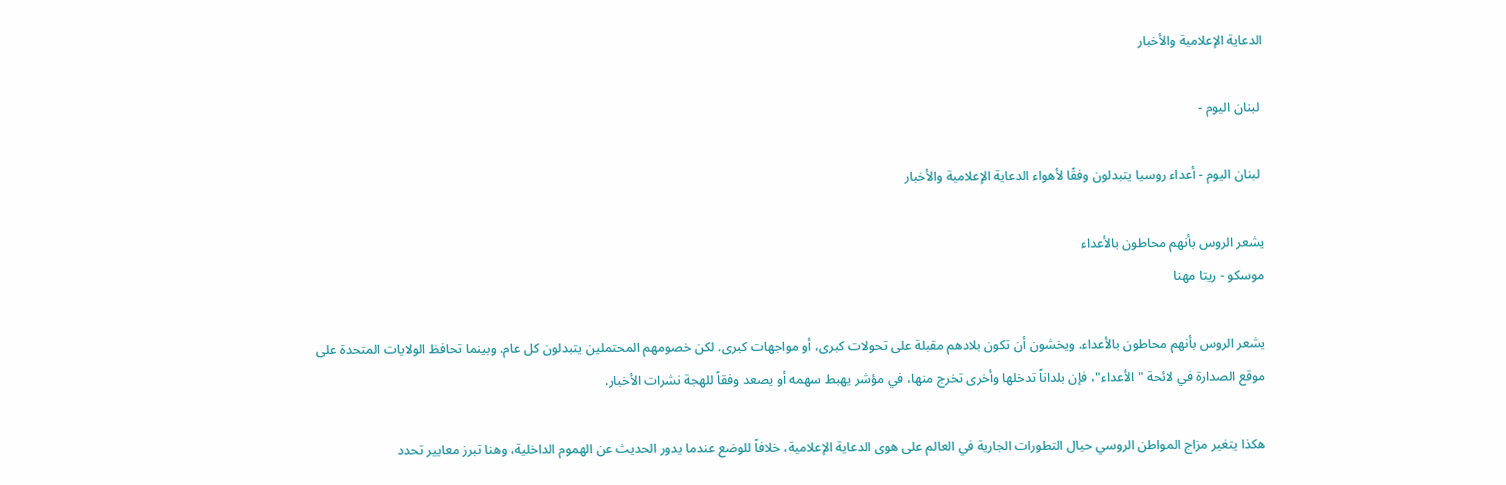الدعاية الإعلامية والأخبار

 لبنان اليوم -

 لبنان اليوم - أعداء روسيا يتبدلون وفقًا لأهواء الدعاية الإعلامية والأخبار

يشعر الروس بأنهم محاطون بالأعداء
موسكو - ريتا مهنا

يشعر الروس بأنهم محاطون بالأعداء. ويخشون أن تكون بلادهم مقبلة على تحولات كبرى، أو مواجهات كبرى. لكن خصومهم المحتملين يتبدلون كل عام. وبينما تحافظ الولايات المتحدة على موقع الصدارة في لائحة "الأعداء"، فإن بلداناً تدخلها وأخرى تخرج منها، في مؤشر يهبط سهمه أو يصعد وفقاً للهجة نشرات الأخبار.

هكذا يتغير مزاج المواطن الروسي حيال التطورات الجارية في العالم على هوى الدعاية الإعلامية، خلافاً للوضع عندما يدور الحديث عن الهموم الداخلية، وهنا تبرز معايير تحدد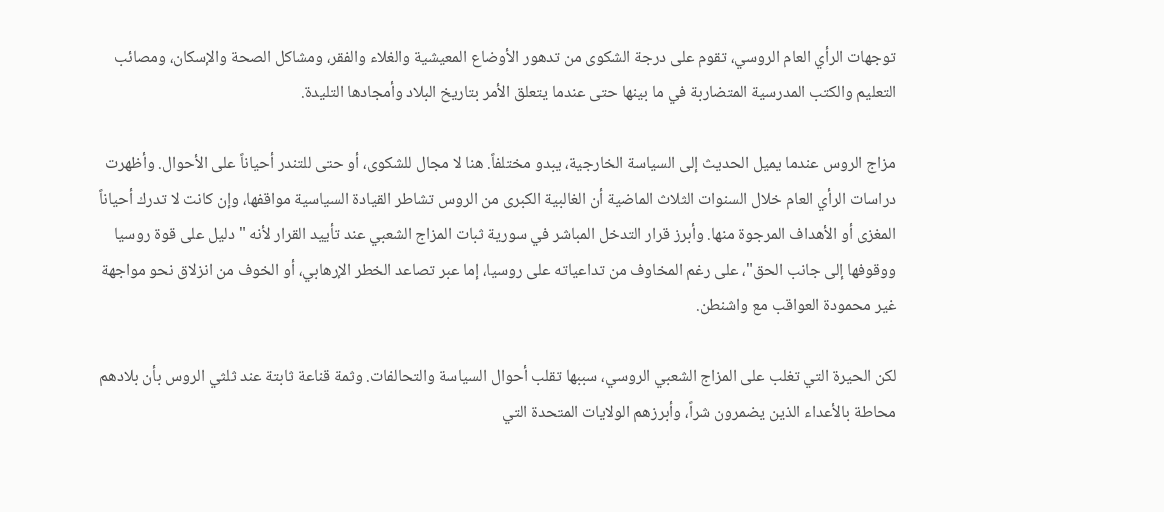توجهات الرأي العام الروسي، تقوم على درجة الشكوى من تدهور الأوضاع المعيشية والغلاء والفقر، ومشاكل الصحة والإسكان، ومصائب التعليم والكتب المدرسية المتضاربة في ما بينها حتى عندما يتعلق الأمر بتاريخ البلاد وأمجادها التليدة.

مزاج الروس عندما يميل الحديث إلى السياسة الخارجية، يبدو مختلفاً. هنا لا مجال للشكوى، أو حتى للتندر أحياناً على الأحوال. وأظهرت دراسات الرأي العام خلال السنوات الثلاث الماضية أن الغالبية الكبرى من الروس تشاطر القيادة السياسية مواقفها، وإن كانت لا تدرك أحياناً المغزى أو الأهداف المرجوة منها. وأبرز قرار التدخل المباشر في سورية ثبات المزاج الشعبي عند تأييد القرار لأنه "دليل على قوة روسيا ووقوفها إلى جانب الحق"، على رغم المخاوف من تداعياته على روسيا، إما عبر تصاعد الخطر الإرهابي، أو الخوف من انزلاق نحو مواجهة غير محمودة العواقب مع واشنطن.

لكن الحيرة التي تغلب على المزاج الشعبي الروسي، سببها تقلب أحوال السياسة والتحالفات. وثمة قناعة ثابتة عند ثلثي الروس بأن بلادهم محاطة بالأعداء الذين يضمرون شراً، وأبرزهم الولايات المتحدة التي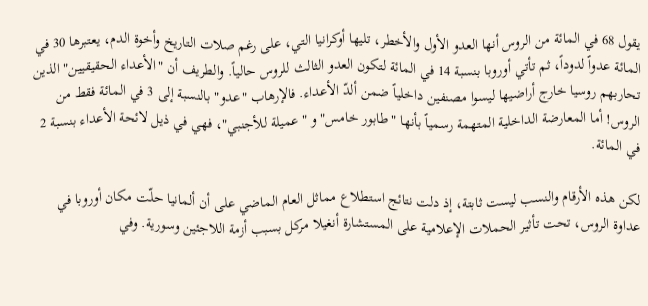يقول 68 في المائة من الروس أنها العدو الأول والأخطر، تليها أوكرانيا التي، على رغم صلات التاريخ وأخوة الدم، يعتبرها 30 في المائة عدواً لدوداً، ثم تأتي أوروبا بنسبة 14 في المائة لتكون العدو الثالث للروس حالياً. والطريف أن "الأعداء الحقيقيين" الذين تحاربهم روسيا خارج أراضيها ليسوا مصنفين داخلياً ضمن ألدّ الأعداء. فالإرهاب "عدو" بالنسبة إلى 3 في المائة فقط من الروس! أما المعارضة الداخلية المتهمة رسمياً بأنها "طابور خامس" و "عميلة للأجنبي"، فهي في ذيل لائحة الأعداء بنسبة 2 في المائة.

لكن هذه الأرقام والنسب ليست ثابتة، إذ دلت نتائج استطلاع مماثل العام الماضي على أن ألمانيا حلّت مكان أوروبا في عداوة الروس، تحت تأثير الحملات الإعلامية على المستشارة أنغيلا مركل بسبب أزمة اللاجئين وسورية. وفي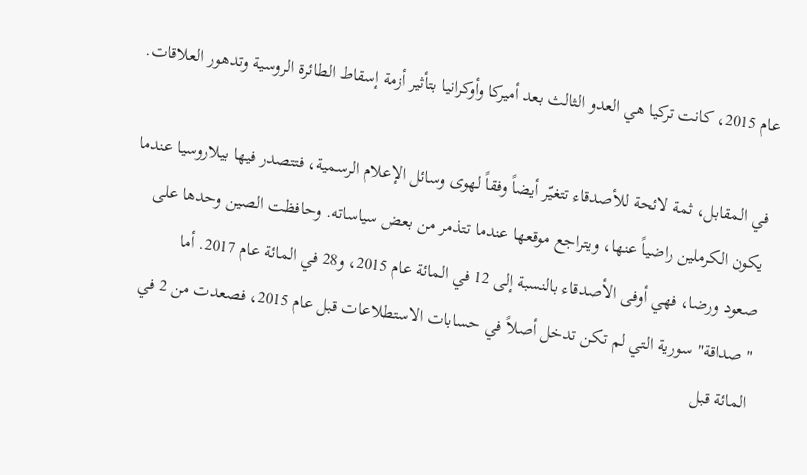عام 2015، كانت تركيا هي العدو الثالث بعد أميركا وأوكرانيا بتأثير أزمة إسقاط الطائرة الروسية وتدهور العلاقات.

في المقابل، ثمة لائحة للأصدقاء تتغيّر أيضاً وفقاً لهوى وسائل الإعلام الرسمية، فتتصدر فيها بيلاروسيا عندما يكون الكرملين راضياً عنها، ويتراجع موقعها عندما تتذمر من بعض سياساته. وحافظت الصين وحدها على صعود ورضا، فهي أوفى الأصدقاء بالنسبة إلى 12 في المائة عام 2015، و28 في المائة عام 2017. أما "صداقة" سورية التي لم تكن تدخل أصلاً في حسابات الاستطلاعات قبل عام 2015، فصعدت من 2 في المائة قبل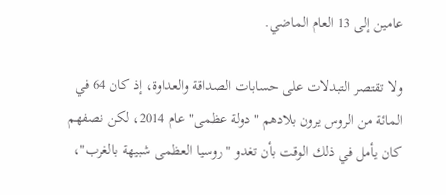عامين إلى 13 العام الماضي.

ولا تقتصر التبدلات على حسابات الصداقة والعداوة، إذ كان 64 في المائة من الروس يرون بلادهم "دولة عظمى" عام 2014، لكن نصفهم كان يأمل في ذلك الوقت بأن تغدو "روسيا العظمى شبيهة بالغرب"،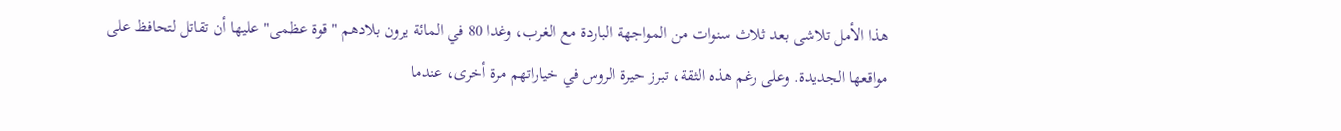هذا الأمل تلاشى بعد ثلاث سنوات من المواجهة الباردة مع الغرب، وغدا 80 في المائة يرون بلادهم "قوة عظمى" عليها أن تقاتل لتحافظ على مواقعها الجديدة. وعلى رغم هذه الثقة، تبرز حيرة الروس في خياراتهم مرة أخرى، عندما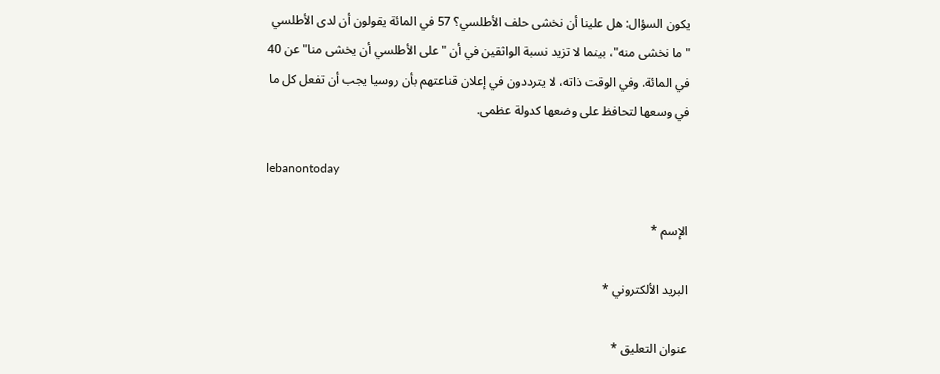يكون السؤال: هل علينا أن نخشى حلف الأطلسي؟ 57 في المائة يقولون أن لدى الأطلسي "ما نخشى منه"، بينما لا تزيد نسبة الواثقين في أن "على الأطلسي أن يخشى منا" عن 40 في المائة. وفي الوقت ذاته، لا يترددون في إعلان قناعتهم بأن روسيا يجب أن تفعل كل ما في وسعها لتحافظ على وضعها كدولة عظمى.

lebanontoday

الإسم *

البريد الألكتروني *

عنوان التعليق *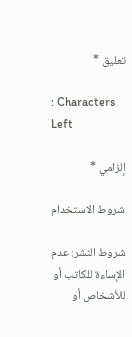تعليق *

: Characters Left

إلزامي *

شروط الاستخدام

شروط النشر: عدم الإساءة للكاتب أو للأشخاص أو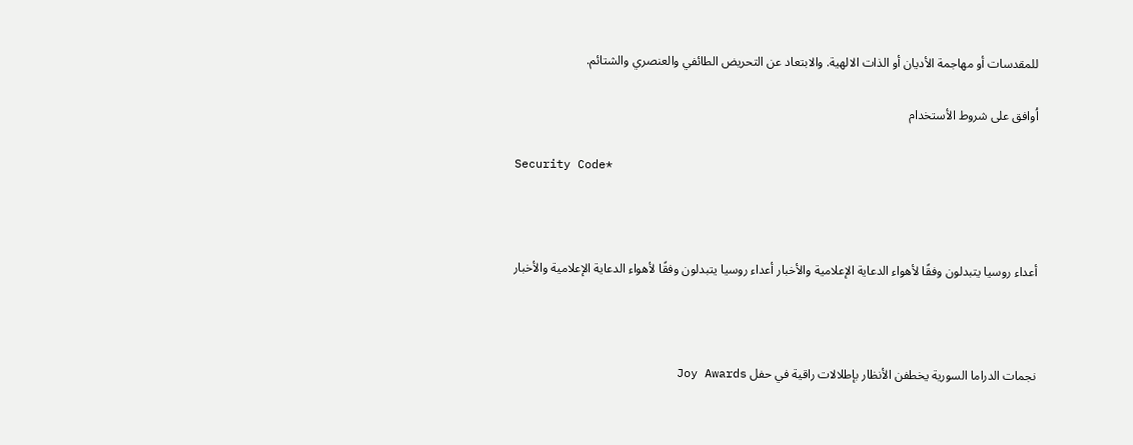للمقدسات أو مهاجمة الأديان أو الذات الالهية. والابتعاد عن التحريض الطائفي والعنصري والشتائم.

اُوافق على شروط الأستخدام

Security Code*



أعداء روسيا يتبدلون وفقًا لأهواء الدعاية الإعلامية والأخبار أعداء روسيا يتبدلون وفقًا لأهواء الدعاية الإعلامية والأخبار



نجمات الدراما السورية يخطفن الأنظار بإطلالات راقية في حفل Joy Awards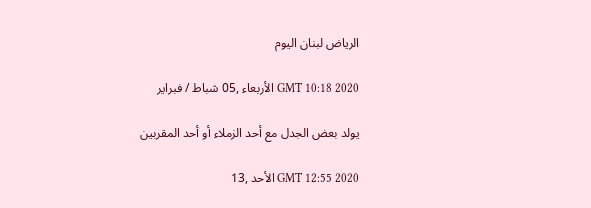الرياض لبنان اليوم

GMT 10:18 2020 الأربعاء ,05 شباط / فبراير

يولد بعض الجدل مع أحد الزملاء أو أحد المقربين

GMT 12:55 2020 الأحد ,13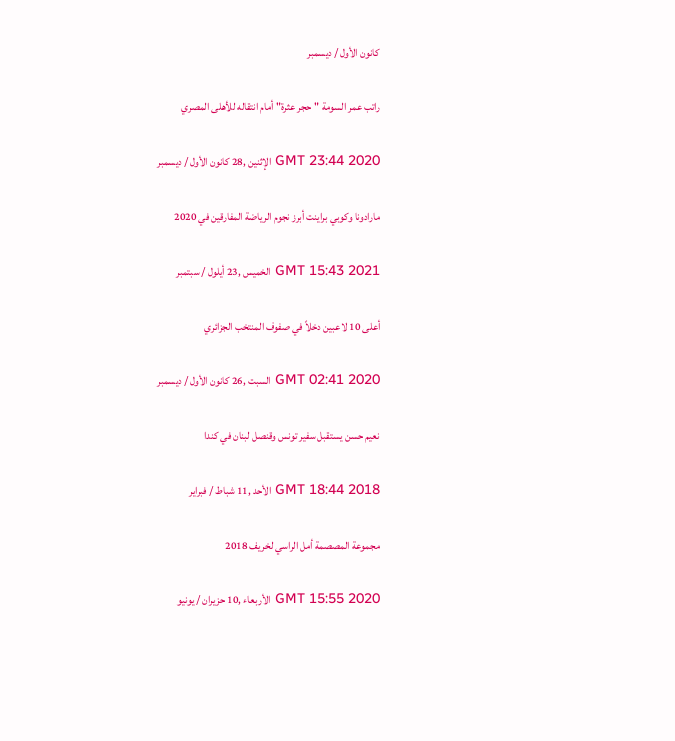كانون الأول / ديسمبر

راتب عمر السومة "حجر عثرة" أمام انتقاله للأهلى المصري

GMT 23:44 2020 الإثنين ,28 كانون الأول / ديسمبر

مارادونا وكوبي براينت أبرز نجوم الرياضة المفارقين في 2020

GMT 15:43 2021 الخميس ,23 أيلول / سبتمبر

أعلى 10 لاعبين دخلاً في صفوف المنتخب الجزائري

GMT 02:41 2020 السبت ,26 كانون الأول / ديسمبر

نعيم حسن يستقبل سفير تونس وقنصل لبنان في كندا

GMT 18:44 2018 الأحد ,11 شباط / فبراير

مجموعة المصصمة أمل الراسي لخريف 2018

GMT 15:55 2020 الأربعاء ,10 حزيران / يونيو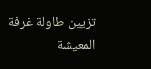تزيين طاولة غرفة المعيشة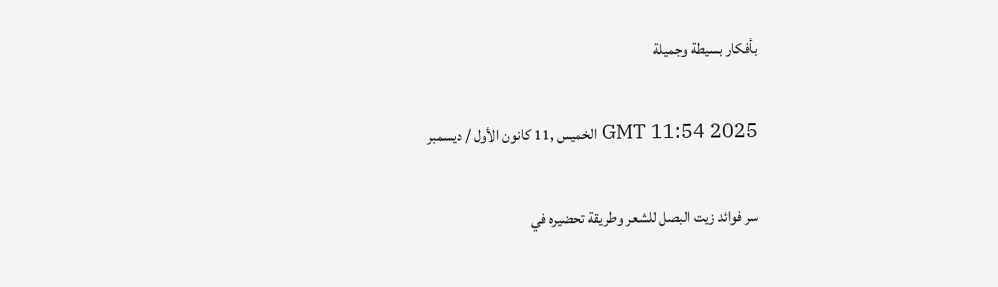بأفكار بسيطة وجميلة

GMT 11:54 2025 الخميس ,11 كانون الأول / ديسمبر

سر فوائد زيت البصل للشعر وطريقة تحضيره في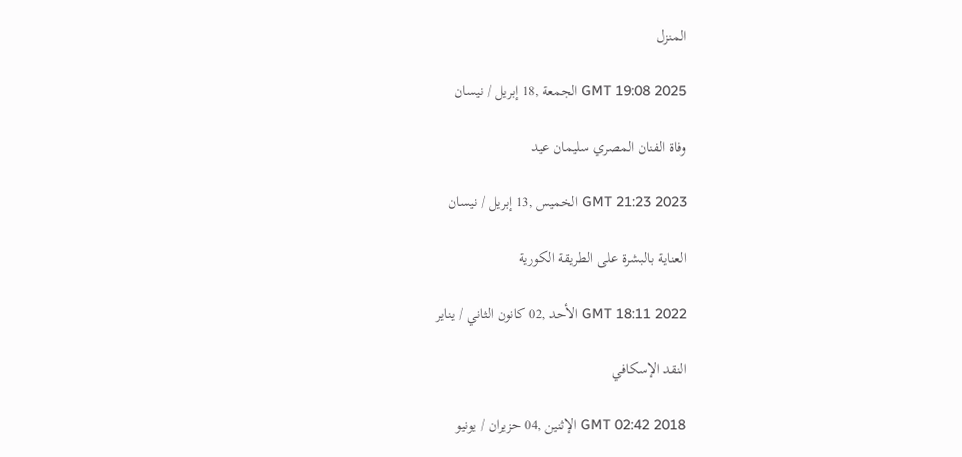المنزل

GMT 19:08 2025 الجمعة ,18 إبريل / نيسان

وفاة الفنان المصري سليمان عيد

GMT 21:23 2023 الخميس ,13 إبريل / نيسان

العناية بالبشرة على الطريقة الكورية

GMT 18:11 2022 الأحد ,02 كانون الثاني / يناير

النقد الإسكافي

GMT 02:42 2018 الإثنين ,04 حزيران / يونيو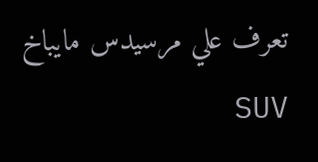تعرف علي مرسيدس مايباخ SUV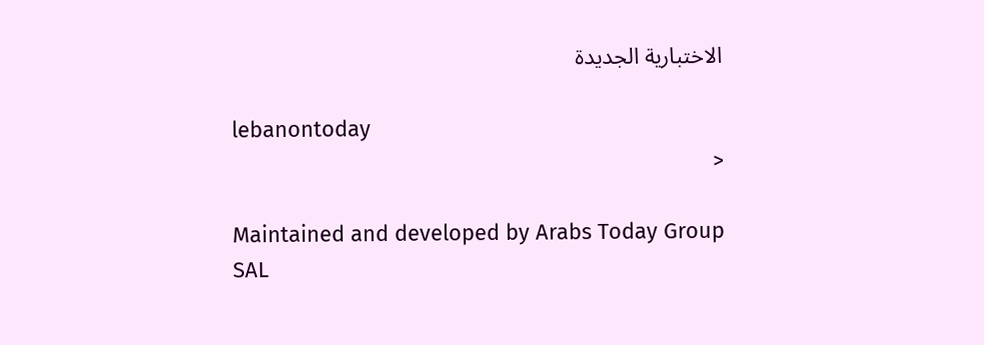الاختبارية الجديدة

lebanontoday
<

Maintained and developed by Arabs Today Group SAL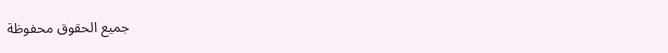جميع الحقوق محفوظة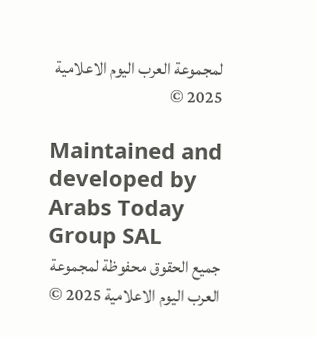لمجموعة العرب اليوم الاعلامية 2025 ©

Maintained and developed by Arabs Today Group SAL
جميع الحقوق محفوظة لمجموعة العرب اليوم الاعلامية 2025 ©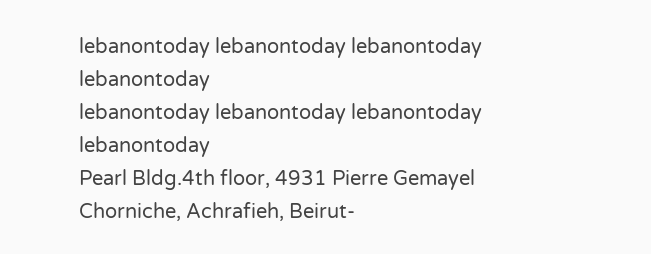lebanontoday lebanontoday lebanontoday lebanontoday
lebanontoday lebanontoday lebanontoday
lebanontoday
Pearl Bldg.4th floor, 4931 Pierre Gemayel Chorniche, Achrafieh, Beirut-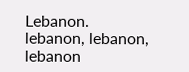Lebanon.
lebanon, lebanon, lebanon